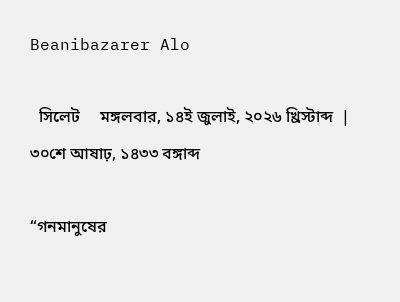Beanibazarer Alo

  সিলেট     মঙ্গলবার, ১৪ই জুলাই, ২০২৬ খ্রিস্টাব্দ  | ৩০শে আষাঢ়, ১৪৩৩ বঙ্গাব্দ

“গনমানুষের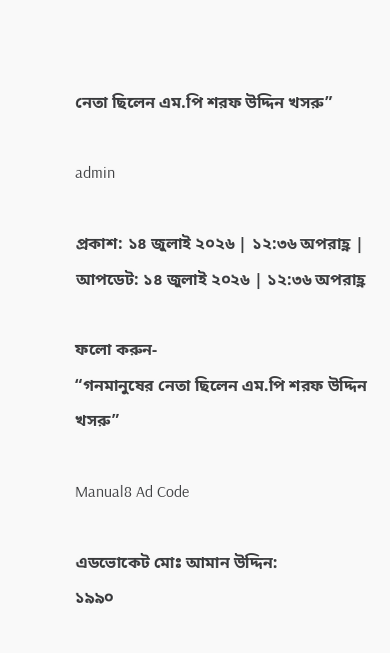নেতা ছিলেন এম.পি শরফ উদ্দিন খসরু”

admin

প্রকাশ: ১৪ জুলাই ২০২৬ | ১২:৩৬ অপরাহ্ণ | আপডেট: ১৪ জুলাই ২০২৬ | ১২:৩৬ অপরাহ্ণ

ফলো করুন-
“গনমানুষের নেতা ছিলেন এম.পি শরফ উদ্দিন খসরু”

Manual8 Ad Code

এডভোকেট মোঃ আমান উদ্দিন:
১৯৯০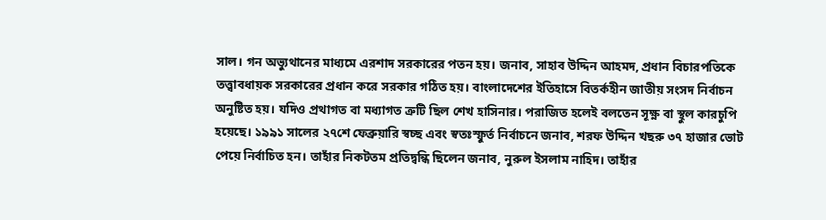সাল। গন অভ্যুথানের মাধ্যমে এরশাদ সরকারের পতন হয়। জনাব, সাহাব উদ্দিন আহমদ, প্রধান বিচারপতিকে তত্ত্বাবধায়ক সরকারের প্রধান করে সরকার গঠিত হয়। বাংলাদেশের ইতিহাসে বিতর্কহীন জাতীয় সংসদ নির্বাচন অনুষ্টিত হয়। যদিও প্রথাগত বা মধ্যাগত ত্রুটি ছিল শেখ হাসিনার। পরাজিত হলেই বলতেন সূক্ষ্ণ বা স্থুল কারচুপি হয়েছে। ১৯৯১ সালের ২৭শে ফেব্রুয়ারি স্বচ্ছ এবং স্বতঃস্ফুর্ত নির্বাচনে জনাব, শরফ উদ্দিন খছরু ৩৭ হাজার ভোট পেয়ে নির্বাচিত হন। তাহাঁর নিকটতম প্রতিদ্বন্ধি ছিলেন জনাব, নুরুল ইসলাম নাহিদ। তাহাঁর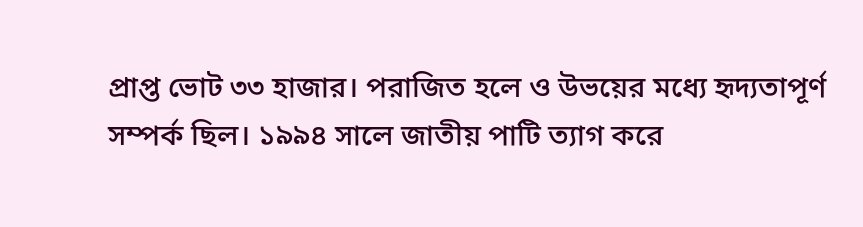প্রাপ্ত ভোট ৩৩ হাজার। পরাজিত হলে ও উভয়ের মধ্যে হৃদ্যতাপূর্ণ সম্পর্ক ছিল। ১৯৯৪ সালে জাতীয় পাটি ত্যাগ করে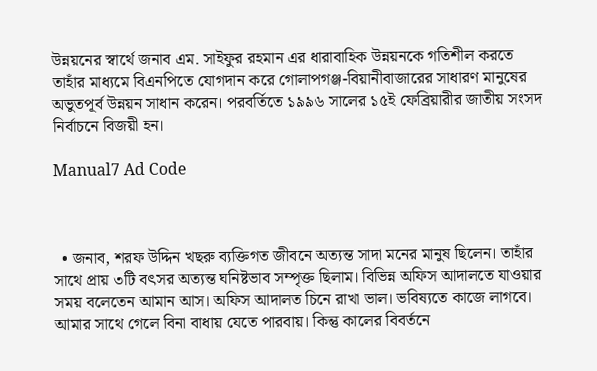উন্নয়নের স্বার্থে জনাব এম. সাইফুর রহমান এর ধারাবাহিক উন্নয়নকে গতিশীল করতে তাহাঁর মাধ্যমে বিএনপিতে যোগদান করে গোলাপগঞ্জ-বিয়ানীবাজারের সাধারণ মানুষের অভুতপূর্ব উন্নয়ন সাধান করেন। পরবর্তিতে ১৯৯৬ সালের ১৫ই ফেব্রিয়ারীর জাতীয় সংসদ নির্বাচনে বিজয়ী হন।

Manual7 Ad Code



  • জনাব, শরফ উদ্দিন খছরু ব্যক্তিগত জীবনে অত্যন্ত সাদা মনের মানুষ ছিলেন। তাহাঁর সাথে প্রায় ৩টি বৎসর অত্যন্ত ঘনিষ্টভাব সম্পৃক্ত ছিলাম। বিভিন্ন অফিস আদালতে যাওয়ার সময় বলেতেন আমান আস। অফিস আদালত চিনে রাখা ভাল। ভবিষ্যতে কাজে লাগবে। আমার সাথে গেলে বিনা বাধায় যেতে পারবায়। কিন্তু কালের বিবর্তনে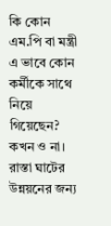কি কোন এম.পি বা মন্ত্রী এ ভাবে কোন কর্মীকে সাথে নিয়ে গিয়েছেন? কখন ও না। রাস্তা ঘাটের উন্নয়নের জন্য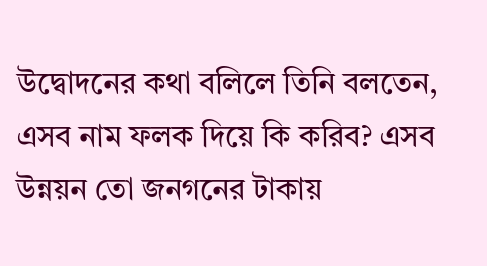উদ্বোদনের কথা বলিলে তিনি বলতেন, এসব নাম ফলক দিয়ে কি করিব? এসব উন্নয়ন তো জনগনের টাকায়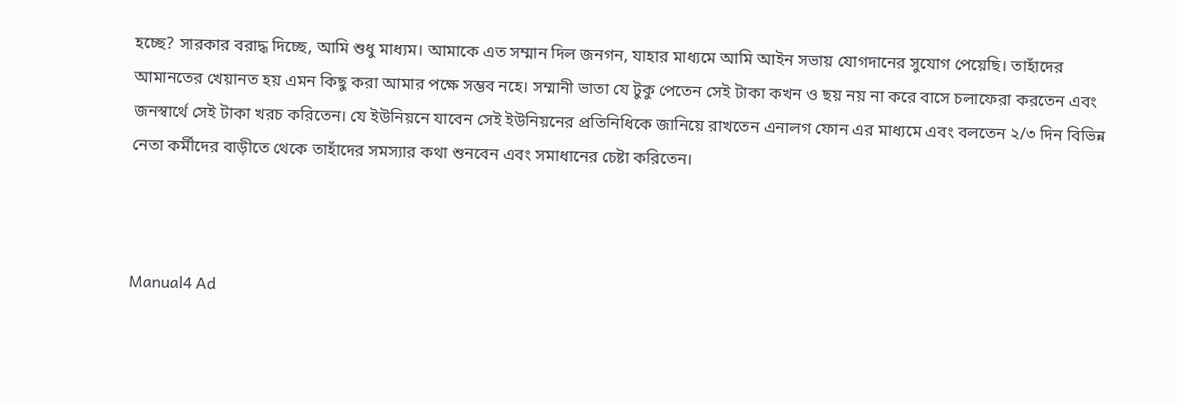হচ্ছে? সারকার বরাদ্ধ দিচ্ছে, আমি শুধু মাধ্যম। আমাকে এত সম্মান দিল জনগন, যাহার মাধ্যমে আমি আইন সভায় যোগদানের সুযোগ পেয়েছি। তাহাঁদের আমানতের খেয়ানত হয় এমন কিছু করা আমার পক্ষে সম্ভব নহে। সম্মানী ভাতা যে টুকু পেতেন সেই টাকা কখন ও ছয় নয় না করে বাসে চলাফেরা করতেন এবং জনস্বার্থে সেই টাকা খরচ করিতেন। যে ইউনিয়নে যাবেন সেই ইউনিয়নের প্রতিনিধিকে জানিয়ে রাখতেন এনালগ ফোন এর মাধ্যমে এবং বলতেন ২/৩ দিন বিভিন্ন নেতা কর্মীদের বাড়ীতে থেকে তাহাঁদের সমস্যার কথা শুনবেন এবং সমাধানের চেষ্টা করিতেন।



Manual4 Ad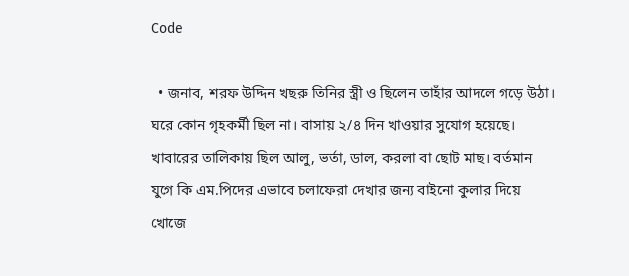Code

  • জনাব, শরফ উদ্দিন খছরু তিনির স্ত্রী ও ছিলেন তাহাঁর আদলে গড়ে উঠা। ঘরে কোন গৃহকর্মী ছিল না। বাসায় ২/৪ দিন খাওয়ার সুযোগ হয়েছে। খাবারের তালিকায় ছিল আলু, ভর্তা, ডাল, করলা বা ছোট মাছ। বর্তমান যুগে কি এম.পিদের এভাবে চলাফেরা দেখার জন্য বাইনো কুলার দিয়ে খোজে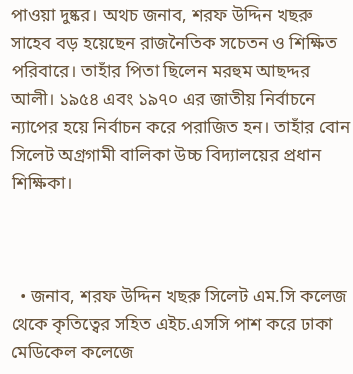পাওয়া দুষ্কর। অথচ জনাব, শরফ উদ্দিন খছরু সাহেব বড় হয়েছেন রাজনৈতিক সচেতন ও শিক্ষিত পরিবারে। তাহাঁর পিতা ছিলেন মরহুম আছদ্দর আলী। ১৯৫৪ এবং ১৯৭০ এর জাতীয় নির্বাচনে ন্যাপের হয়ে নির্বাচন করে পরাজিত হন। তাহাঁর বোন সিলেট অগ্রগামী বালিকা উচ্চ বিদ্যালয়ের প্রধান শিক্ষিকা।



  • জনাব, শরফ উদ্দিন খছরু সিলেট এম.সি কলেজ থেকে কৃতিত্বের সহিত এইচ.এসসি পাশ করে ঢাকা মেডিকেল কলেজে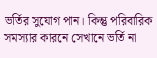ভর্তির সুযোগ পান। কিন্তু পরিবারিক সমস্যার কারনে সেখানে ভর্তি না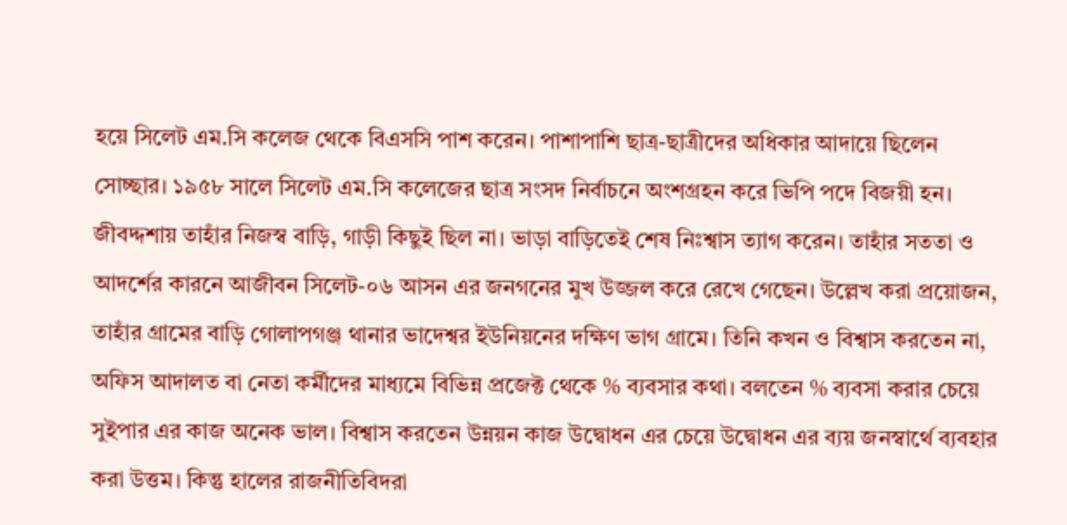হয়ে সিলেট এম.সি কলেজ থেকে বিএসসি পাশ করেন। পাশাপাশি ছাত্র-ছাত্রীদের অধিকার আদায়ে ছিলেন সোচ্ছার। ১৯৫৮ সালে সিলেট এম.সি কলেজের ছাত্র সংসদ নির্বাচনে অংশগ্রহন করে ভিপি পদে বিজয়ী হন। জীবদ্দশায় তাহাঁর নিজস্ব বাড়ি, গাড়ী কিছুই ছিল না। ভাড়া বাড়িতেই শেষ নিঃশ্বাস ত্যাগ করেন। তাহাঁর সততা ও আদর্শের কারনে আজীবন সিলেট-০৬ আসন এর জনগনের মুখ উজ্জল করে রেখে গেছেন। উল্লেখ করা প্রয়োজন, তাহাঁর গ্রামের বাড়ি গোলাপগঞ্জ থানার ভাদেশ্বর ইউনিয়নের দক্ষিণ ভাগ গ্রামে। তিনি কখন ও বিশ্বাস করতেন না, অফিস আদালত বা নেতা কর্মীদের মাধ্যমে বিভিন্ন প্রজেক্ট থেকে % ব্যবসার কথা। বলতেন % ব্যবসা করার চেয়ে সুইপার এর কাজ অনেক ভাল। বিশ্বাস করতেন উন্নয়ন কাজ উদ্বোধন এর চেয়ে উদ্বোধন এর ব্যয় জনস্বার্থে ব্যবহার করা উত্তম। কিন্তু হালের রাজনীতিবিদরা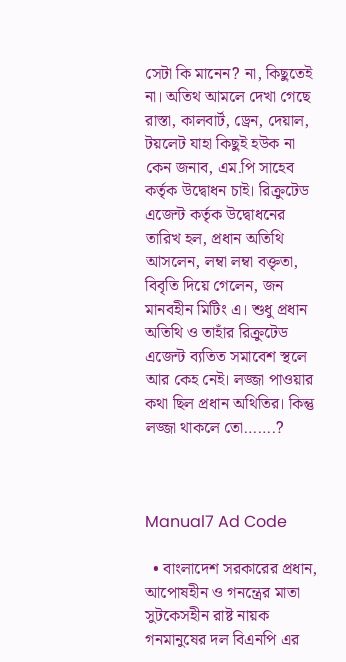সেটা কি মানেন? না, কিছুতেই না। অতিথ আমলে দেখা গেছে রাস্তা, কালবার্ট, ড্রেন, দেয়াল, টয়লেট যাহা কিছুই হউক না কেন জনাব, এম.পি সাহেব কর্তৃক উদ্বোধন চাই। রিক্রুটেড এজেন্ট কর্তৃক উদ্বোধনের তারিখ হল, প্রধান অতিথি আসলেন, লম্বা লম্বা বক্তৃতা, বিবৃতি দিয়ে গেলেন, জন মানবহীন মিটিং এ। শুধু প্রধান অতিথি ও তাহাঁর রিক্রুটেড এজেন্ট ব্যতিত সমাবেশ স্থলে আর কেহ নেই। লজ্জা পাওয়ার কথা ছিল প্রধান অথিতির। কিন্তু লজ্জা থাকলে তো…….?



Manual7 Ad Code

  • বাংলাদেশ সরকারের প্রধান, আপোষহীন ও গনন্ত্রের মাতা সুটকেসহীন রাষ্ট নায়ক গনমানুষের দল বিএনপি এর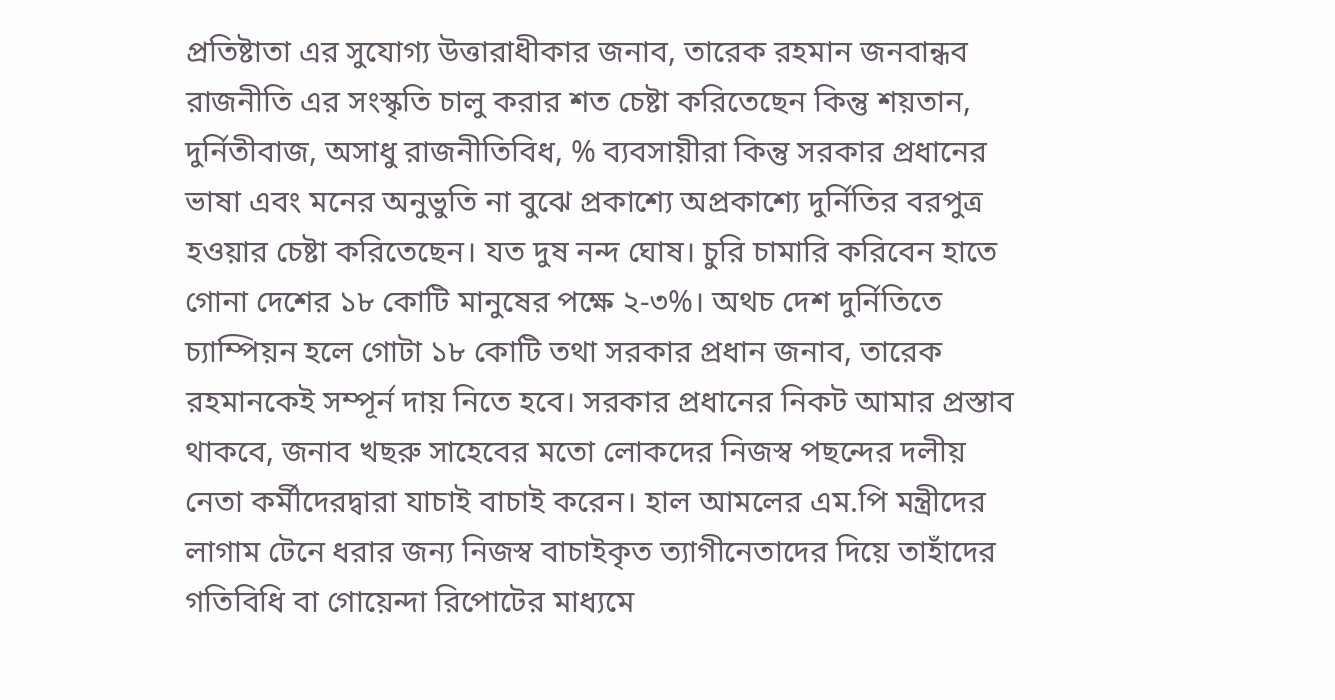প্রতিষ্টাতা এর সুযোগ্য উত্তারাধীকার জনাব, তারেক রহমান জনবান্ধব রাজনীতি এর সংস্কৃতি চালু করার শত চেষ্টা করিতেছেন কিন্তু শয়তান, দুর্নিতীবাজ, অসাধু রাজনীতিবিধ, % ব্যবসায়ীরা কিন্তু সরকার প্রধানের ভাষা এবং মনের অনুভুতি না বুঝে প্রকাশ্যে অপ্রকাশ্যে দুর্নিতির বরপুত্র হওয়ার চেষ্টা করিতেছেন। যত দুষ নন্দ ঘোষ। চুরি চামারি করিবেন হাতে গোনা দেশের ১৮ কোটি মানুষের পক্ষে ২-৩%। অথচ দেশ দুর্নিতিতে চ্যাম্পিয়ন হলে গোটা ১৮ কোটি তথা সরকার প্রধান জনাব, তারেক রহমানকেই সম্পূর্ন দায় নিতে হবে। সরকার প্রধানের নিকট আমার প্রস্তাব থাকবে, জনাব খছরু সাহেবের মতো লোকদের নিজস্ব পছন্দের দলীয় নেতা কর্মীদেরদ্বারা যাচাই বাচাই করেন। হাল আমলের এম.পি মন্ত্রীদের লাগাম টেনে ধরার জন্য নিজস্ব বাচাইকৃত ত্যাগীনেতাদের দিয়ে তাহাঁদের গতিবিধি বা গোয়েন্দা রিপোটের মাধ্যমে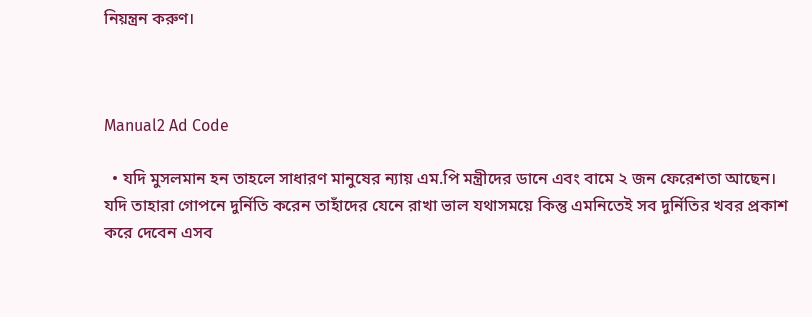নিয়ন্ত্রন করুণ।



Manual2 Ad Code

  • যদি মুসলমান হন তাহলে সাধারণ মানুষের ন্যায় এম.পি মন্ত্রীদের ডানে এবং বামে ২ জন ফেরেশতা আছেন। যদি তাহারা গোপনে দুর্নিতি করেন তাহাঁদের যেনে রাখা ভাল যথাসময়ে কিন্তু এমনিতেই সব দুর্নিতির খবর প্রকাশ করে দেবেন এসব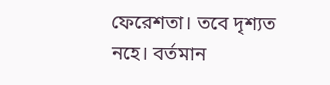ফেরেশতা। তবে দৃশ্যত নহে। বর্তমান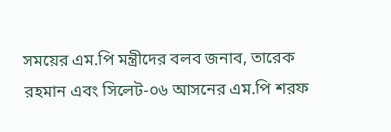সময়ের এম.পি মন্ত্রীদের বলব জনাব, তারেক রহমান এবং সিলেট-০৬ আসনের এম.পি শরফ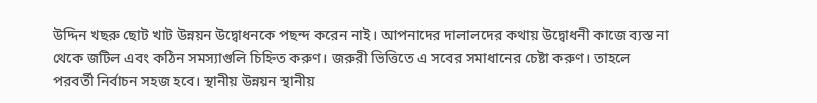উদ্দিন খছরু ছোট খাট উন্নয়ন উদ্বোধনকে পছন্দ করেন নাই। আপনাদের দালালদের কথায় উদ্বোধনী কাজে ব্যস্ত না থেকে জটিল এবং কঠিন সমস্যাগুলি চিহ্নিত করুণ। জরুরী ভিত্তিতে এ সবের সমাধানের চেষ্টা করুণ। তাহলে পরবর্তী নির্বাচন সহজ হবে। স্থানীয় উন্নয়ন স্থানীয়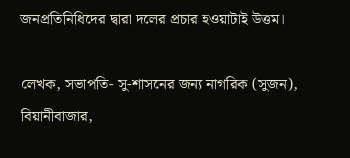জনপ্রতিনিধিদের দ্বারা দলের প্রচার হওয়াটাই উত্তম।

লেখক, সভাপতি- সু-শাসনের জন্য নাগরিক (সুজন), বিয়ানীবাজার,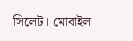সিলেট। মোবাইল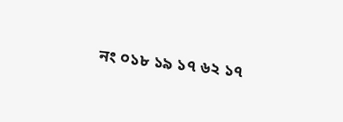নং ০১৮ ১৯ ১৭ ৬২ ১৭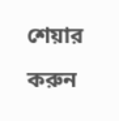শেয়ার করুন